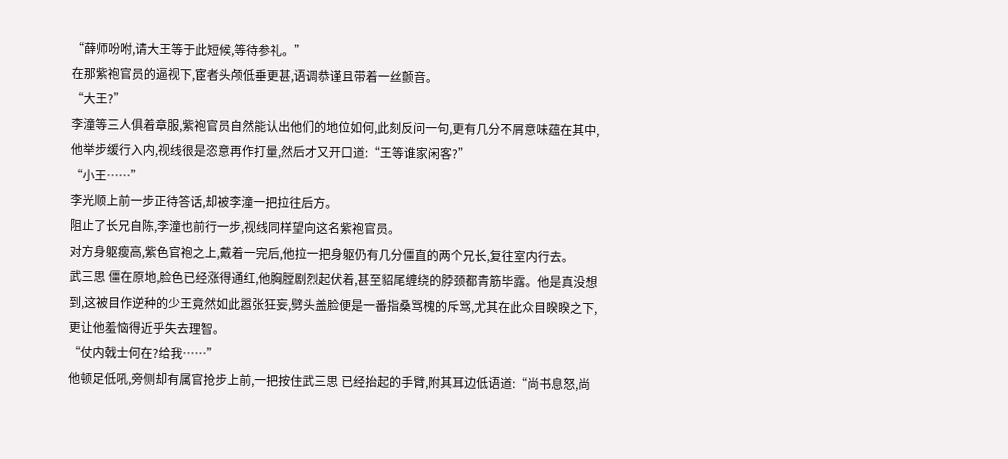“薛师吩咐,请大王等于此短候,等待参礼。”
在那紫袍官员的逼视下,宦者头颅低垂更甚,语调恭谨且带着一丝颤音。
“大王?”
李潼等三人俱着章服,紫袍官员自然能认出他们的地位如何,此刻反问一句,更有几分不屑意味蕴在其中,他举步缓行入内,视线很是恣意再作打量,然后才又开口道:“王等谁家闲客?”
“小王……”
李光顺上前一步正待答话,却被李潼一把拉往后方。
阻止了长兄自陈,李潼也前行一步,视线同样望向这名紫袍官员。
对方身躯瘦高,紫色官袍之上,戴着一完后,他拉一把身躯仍有几分僵直的两个兄长,复往室内行去。
武三思 僵在原地,脸色已经涨得通红,他胸膛剧烈起伏着,甚至貂尾缠绕的脖颈都青筋毕露。他是真没想到,这被目作逆种的少王竟然如此嚣张狂妄,劈头盖脸便是一番指桑骂槐的斥骂,尤其在此众目睽睽之下,更让他羞恼得近乎失去理智。
“仗内戟士何在?给我……”
他顿足低吼,旁侧却有属官抢步上前,一把按住武三思 已经抬起的手臂,附其耳边低语道:“尚书息怒,尚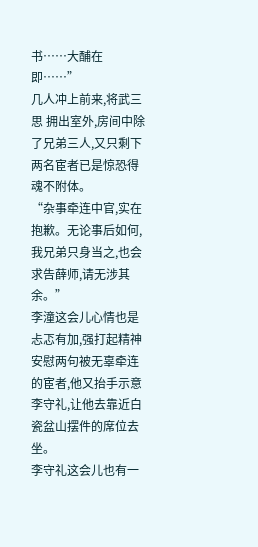书……大酺在即……”
几人冲上前来,将武三思 拥出室外,房间中除了兄弟三人,又只剩下两名宦者已是惊恐得魂不附体。
“杂事牵连中官,实在抱歉。无论事后如何,我兄弟只身当之,也会求告薛师,请无涉其余。”
李潼这会儿心情也是忐忑有加,强打起精神 安慰两句被无辜牵连的宦者,他又抬手示意李守礼,让他去靠近白瓷盆山摆件的席位去坐。
李守礼这会儿也有一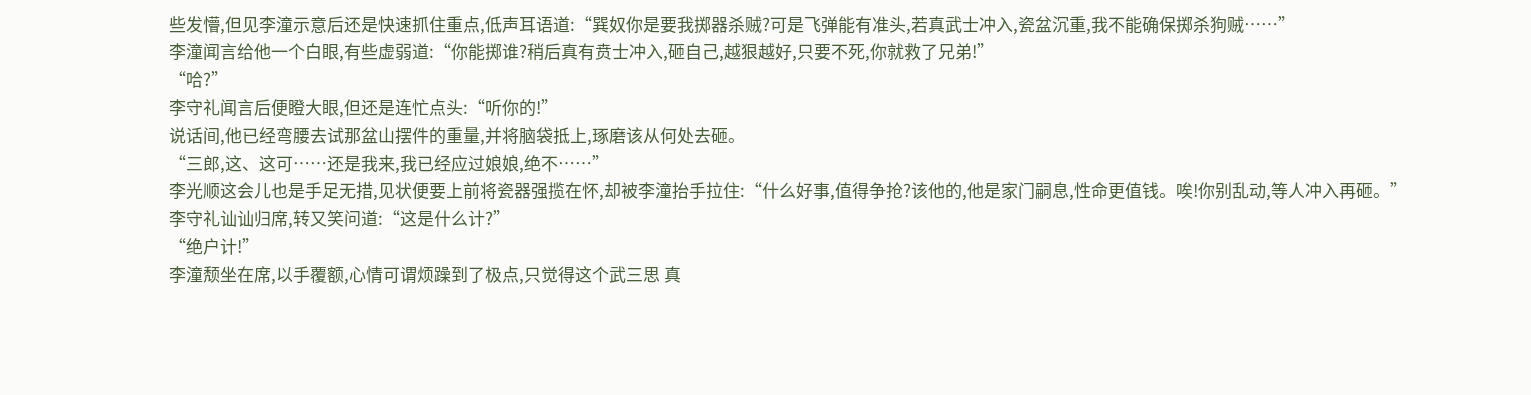些发懵,但见李潼示意后还是快速抓住重点,低声耳语道:“巽奴你是要我掷器杀贼?可是飞弹能有准头,若真武士冲入,瓷盆沉重,我不能确保掷杀狗贼……”
李潼闻言给他一个白眼,有些虚弱道:“你能掷谁?稍后真有贲士冲入,砸自己,越狠越好,只要不死,你就救了兄弟!”
“哈?”
李守礼闻言后便瞪大眼,但还是连忙点头:“听你的!”
说话间,他已经弯腰去试那盆山摆件的重量,并将脑袋抵上,琢磨该从何处去砸。
“三郎,这、这可……还是我来,我已经应过娘娘,绝不……”
李光顺这会儿也是手足无措,见状便要上前将瓷器强揽在怀,却被李潼抬手拉住:“什么好事,值得争抢?该他的,他是家门嗣息,性命更值钱。唉!你别乱动,等人冲入再砸。”
李守礼讪讪归席,转又笑问道:“这是什么计?”
“绝户计!”
李潼颓坐在席,以手覆额,心情可谓烦躁到了极点,只觉得这个武三思 真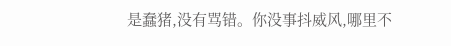是蠢猪,没有骂错。你没事抖威风,哪里不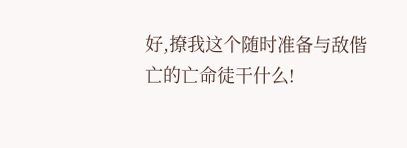好,撩我这个随时准备与敌偕亡的亡命徒干什么!